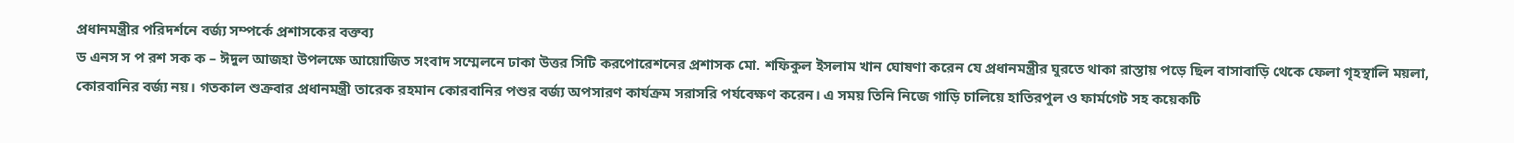প্রধানমন্ত্রীর পরিদর্শনে বর্জ্য সম্পর্কে প্রশাসকের বক্তব্য
ড এনস স প রশ সক ক – ঈদুল আজহা উপলক্ষে আয়োজিত সংবাদ সম্মেলনে ঢাকা উত্তর সিটি করপোরেশনের প্রশাসক মো. শফিকুল ইসলাম খান ঘোষণা করেন যে প্রধানমন্ত্রীর ঘুরতে থাকা রাস্তায় পড়ে ছিল বাসাবাড়ি থেকে ফেলা গৃহস্থালি ময়লা, কোরবানির বর্জ্য নয়। গতকাল শুক্রবার প্রধানমন্ত্রী তারেক রহমান কোরবানির পশুর বর্জ্য অপসারণ কার্যক্রম সরাসরি পর্যবেক্ষণ করেন। এ সময় তিনি নিজে গাড়ি চালিয়ে হাতিরপুল ও ফার্মগেট সহ কয়েকটি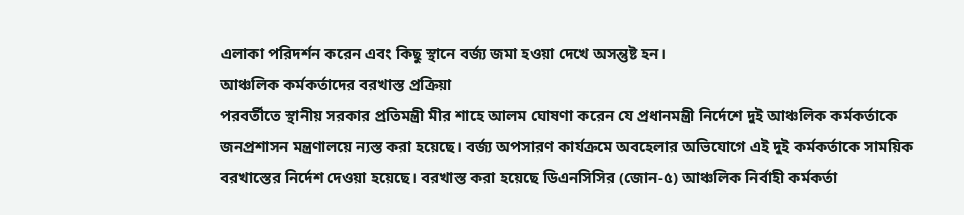এলাকা পরিদর্শন করেন এবং কিছু স্থানে বর্জ্য জমা হওয়া দেখে অসন্তুষ্ট হন।
আঞ্চলিক কর্মকর্তাদের বরখাস্ত প্রক্রিয়া
পরবর্তীতে স্থানীয় সরকার প্রতিমন্ত্রী মীর শাহে আলম ঘোষণা করেন যে প্রধানমন্ত্রী নির্দেশে দুই আঞ্চলিক কর্মকর্তাকে জনপ্রশাসন মন্ত্রণালয়ে ন্যস্ত করা হয়েছে। বর্জ্য অপসারণ কার্যক্রমে অবহেলার অভিযোগে এই দুই কর্মকর্তাকে সাময়িক বরখাস্তের নির্দেশ দেওয়া হয়েছে। বরখাস্ত করা হয়েছে ডিএনসিসির (জোন-৫) আঞ্চলিক নির্বাহী কর্মকর্তা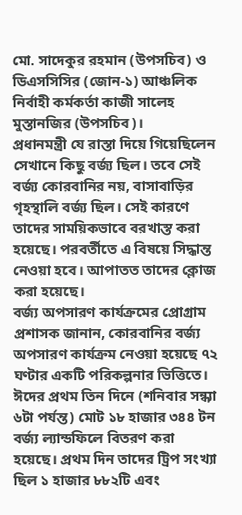মো. সাদেকুর রহমান (উপসচিব) ও ডিএসসিসির (জোন-১) আঞ্চলিক নির্বাহী কর্মকর্তা কাজী সালেহ মুস্তানজির (উপসচিব)।
প্রধানমন্ত্রী যে রাস্তা দিয়ে গিয়েছিলেন সেখানে কিছু বর্জ্য ছিল। তবে সেই বর্জ্য কোরবানির নয়, বাসাবাড়ির গৃহস্থালি বর্জ্য ছিল। সেই কারণে তাদের সাময়িকভাবে বরখাস্ত করা হয়েছে। পরবর্তীতে এ বিষয়ে সিদ্ধান্ত নেওয়া হবে। আপাতত তাদের ক্লোজ করা হয়েছে।
বর্জ্য অপসারণ কার্যক্রমের প্রোগ্রাম
প্রশাসক জানান, কোরবানির বর্জ্য অপসারণ কার্যক্রম নেওয়া হয়েছে ৭২ ঘণ্টার একটি পরিকল্পনার ভিত্তিতে। ঈদের প্রথম তিন দিনে (শনিবার সন্ধ্যা ৬টা পর্যন্ত) মোট ১৮ হাজার ৩৪৪ টন বর্জ্য ল্যান্ডফিলে বিতরণ করা হয়েছে। প্রথম দিন তাদের ট্রিপ সংখ্যা ছিল ১ হাজার ৮৮২টি এবং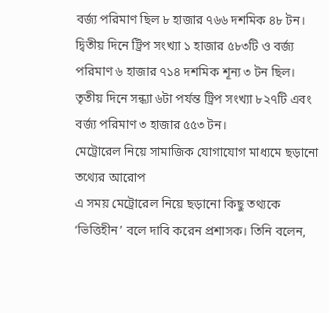বর্জ্য পরিমাণ ছিল ৮ হাজার ৭৬৬ দশমিক ৪৮ টন। দ্বিতীয় দিনে ট্রিপ সংখ্যা ১ হাজার ৫৮৩টি ও বর্জ্য পরিমাণ ৬ হাজার ৭১৪ দশমিক শূন্য ৩ টন ছিল। তৃতীয় দিনে সন্ধ্যা ৬টা পর্যন্ত ট্রিপ সংখ্যা ৮২৭টি এবং বর্জ্য পরিমাণ ৩ হাজার ৫৫৩ টন।
মেট্রোরেল নিয়ে সামাজিক যোগাযোগ মাধ্যমে ছড়ানো তথ্যের আরোপ
এ সময় মেট্রোরেল নিয়ে ছড়ানো কিছু তথ্যকে ‘ভিত্তিহীন’ বলে দাবি করেন প্রশাসক। তিনি বলেন,